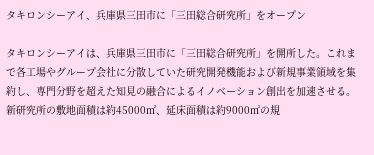タキロンシーアイ、兵庫県三田市に「三田総合研究所」をオープン

タキロンシーアイは、兵庫県三田市に「三田総合研究所」を開所した。これまで各工場やグループ会社に分散していた研究開発機能および新規事業領域を集約し、専門分野を超えた知見の融合によるイノベーション創出を加速させる。
新研究所の敷地面積は約45000㎡、延床面積は約9000㎡の規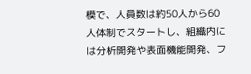模で、人員数は約50人から60人体制でスタートし、組織内には分析開発や表面機能開発、フ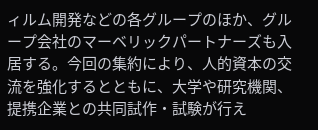ィルム開発などの各グループのほか、グループ会社のマーベリックパートナーズも入居する。今回の集約により、人的資本の交流を強化するとともに、大学や研究機関、提携企業との共同試作・試験が行え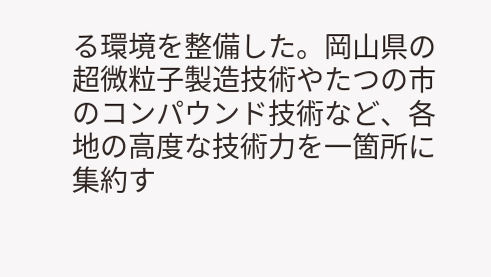る環境を整備した。岡山県の超微粒子製造技術やたつの市のコンパウンド技術など、各地の高度な技術力を一箇所に集約す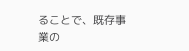ることで、既存事業の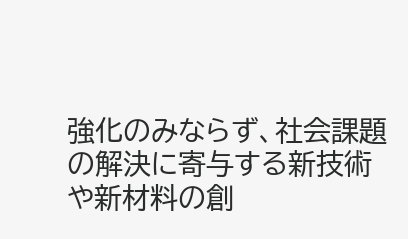強化のみならず、社会課題の解決に寄与する新技術や新材料の創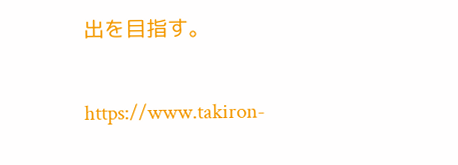出を目指す。

https://www.takiron-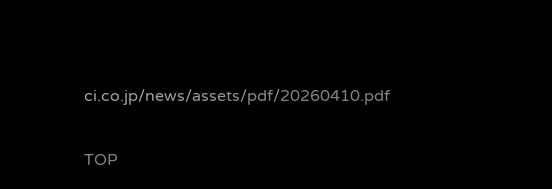ci.co.jp/news/assets/pdf/20260410.pdf

TOP